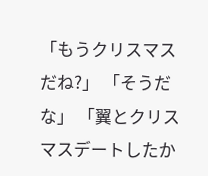「もうクリスマスだね?」 「そうだな」 「翼とクリスマスデートしたか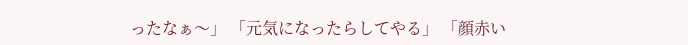ったなぁ〜」 「元気になったらしてやる」 「顔赤い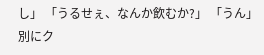し」 「うるせぇ、なんか飲むか?」 「うん」 別にク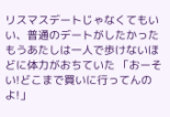リスマスデートじゃなくてもいい、普通のデートがしたかった もうあたしは一人で歩けないほどに体力がおちていた 「おーそい!どこまで買いに行ってんのよ!」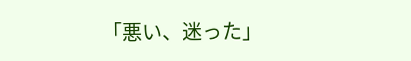「悪い、迷った」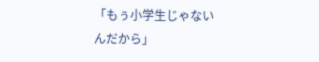「もぅ小学生じゃないんだから」